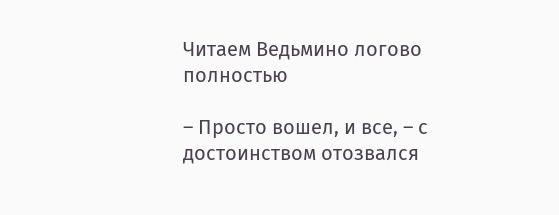Читаем Ведьмино логово полностью

– Просто вошел, и все, – с достоинством отозвался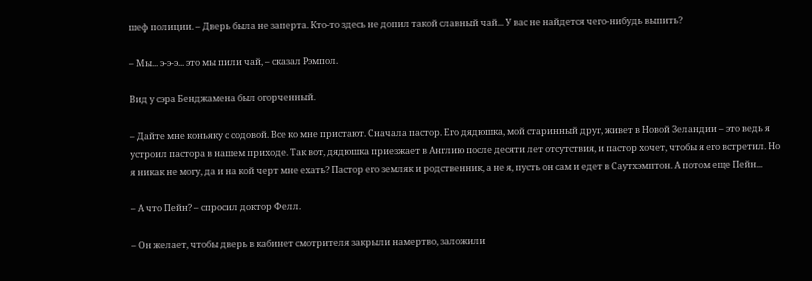шеф полиции. – Дверь была не заперта. Кто-то здесь не допил такой славный чай... У вас не найдется чего-нибудь выпить?

– Мы... э-э-э... это мы пили чай, – сказал Рэмпол.

Вид у сэра Бенджамена был огорченный.

– Дайте мне коньяку с содовой. Все ко мне пристают. Сначала пастор. Его дядюшка, мой старинный друг, живет в Новой Зеландии – это ведь я устроил пастора в нашем приходе. Так вот, дядюшка приезжает в Англию после десяти лет отсутствия, и пастор хочет, чтобы я его встретил. Но я никак не могу, да и на кой черт мне ехать? Пастор его земляк и родственник, а не я, пусть он сам и едет в Саутхэмптон. А потом еще Пейн...

– А что Пейн? – спросил доктор Фелл.

– Он желает, чтобы дверь в кабинет смотрителя закрыли намертво, заложили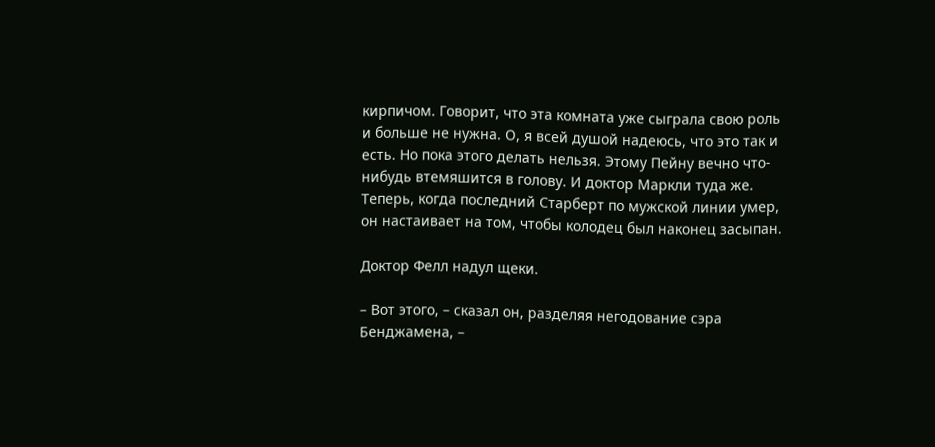кирпичом. Говорит, что эта комната уже сыграла свою роль и больше не нужна. О, я всей душой надеюсь, что это так и есть. Но пока этого делать нельзя. Этому Пейну вечно что-нибудь втемяшится в голову. И доктор Маркли туда же. Теперь, когда последний Старберт по мужской линии умер, он настаивает на том, чтобы колодец был наконец засыпан.

Доктор Фелл надул щеки.

– Вот этого, – сказал он, разделяя негодование сэра Бенджамена, –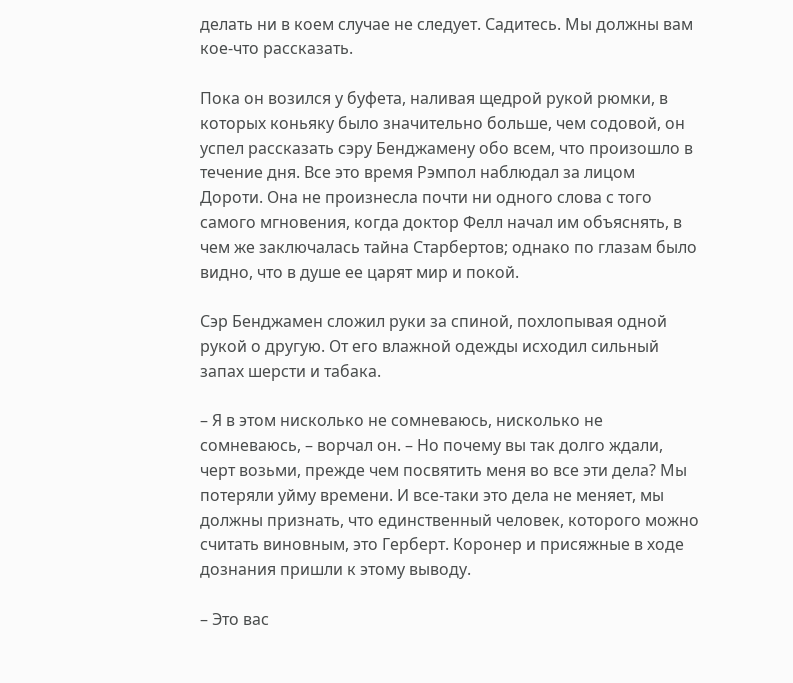делать ни в коем случае не следует. Садитесь. Мы должны вам кое-что рассказать.

Пока он возился у буфета, наливая щедрой рукой рюмки, в которых коньяку было значительно больше, чем содовой, он успел рассказать сэру Бенджамену обо всем, что произошло в течение дня. Все это время Рэмпол наблюдал за лицом Дороти. Она не произнесла почти ни одного слова с того самого мгновения, когда доктор Фелл начал им объяснять, в чем же заключалась тайна Старбертов; однако по глазам было видно, что в душе ее царят мир и покой.

Сэр Бенджамен сложил руки за спиной, похлопывая одной рукой о другую. От его влажной одежды исходил сильный запах шерсти и табака.

– Я в этом нисколько не сомневаюсь, нисколько не сомневаюсь, – ворчал он. – Но почему вы так долго ждали, черт возьми, прежде чем посвятить меня во все эти дела? Мы потеряли уйму времени. И все-таки это дела не меняет, мы должны признать, что единственный человек, которого можно считать виновным, это Герберт. Коронер и присяжные в ходе дознания пришли к этому выводу.

– Это вас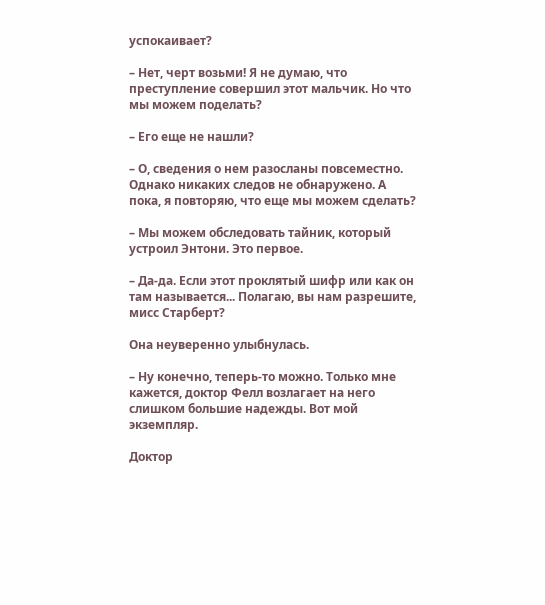успокаивает?

– Нет, черт возьми! Я не думаю, что преступление совершил этот мальчик. Но что мы можем поделать?

– Его еще не нашли?

– О, сведения о нем разосланы повсеместно. Однако никаких следов не обнаружено. А пока, я повторяю, что еще мы можем сделать?

– Мы можем обследовать тайник, который устроил Энтони. Это первое.

– Да-да. Если этот проклятый шифр или как он там называется... Полагаю, вы нам разрешите, мисс Старберт?

Она неуверенно улыбнулась.

– Ну конечно, теперь-то можно. Только мне кажется, доктор Фелл возлагает на него слишком большие надежды. Вот мой экземпляр.

Доктор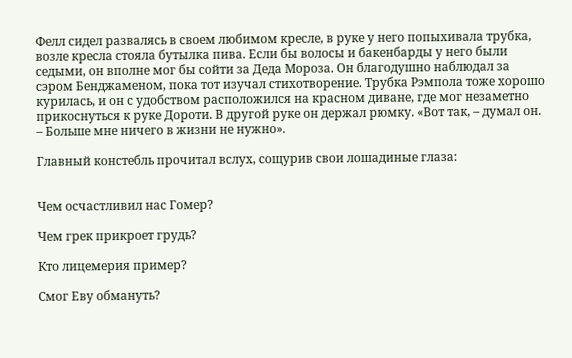Фелл сидел развалясь в своем любимом кресле, в руке у него попыхивала трубка, возле кресла стояла бутылка пива. Если бы волосы и бакенбарды у него были седыми, он вполне мог бы сойти за Деда Мороза. Он благодушно наблюдал за сэром Бенджаменом, пока тот изучал стихотворение. Трубка Рэмпола тоже хорошо курилась, и он с удобством расположился на красном диване, где мог незаметно прикоснуться к руке Дороти. В другой руке он держал рюмку. «Вот так, – думал он. – Больше мне ничего в жизни не нужно».

Главный констебль прочитал вслух, сощурив свои лошадиные глаза:


Чем осчастливил нас Гомер?

Чем грек прикроет грудь?

Кто лицемерия пример?

Смог Еву обмануть?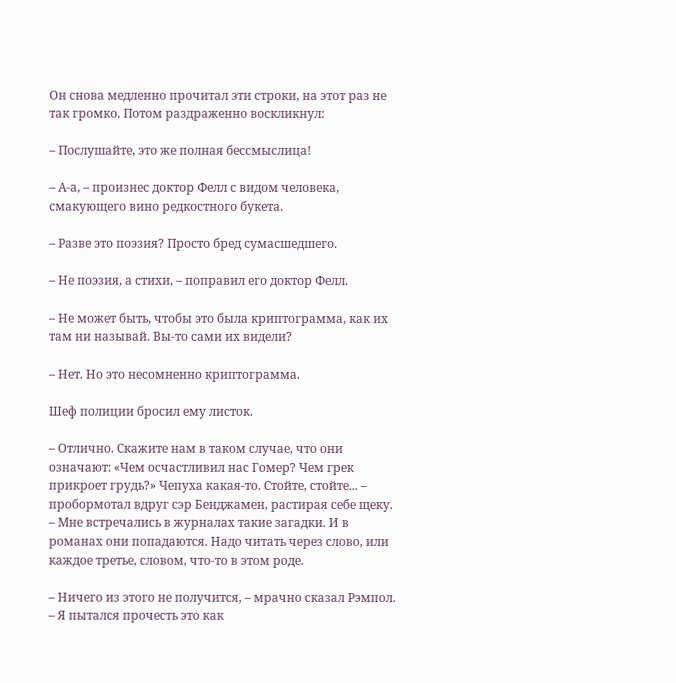Он снова медленно прочитал эти строки, на этот раз не так громко. Потом раздраженно воскликнул:

– Послушайте, это же полная бессмыслица!

– А-а, – произнес доктор Фелл с видом человека, смакующего вино редкостного букета.

– Разве это поэзия? Просто бред сумасшедшего.

– Не поэзия, а стихи, – поправил его доктор Фелл.

– Не может быть, чтобы это была криптограмма, как их там ни называй. Вы-то сами их видели?

– Нет. Но это несомненно криптограмма.

Шеф полиции бросил ему листок.

– Отлично. Скажите нам в таком случае, что они означают: «Чем осчастливил нас Гомер? Чем грек прикроет грудь?» Чепуха какая-то. Стойте, стойте... – пробормотал вдруг сэр Бенджамен, растирая себе щеку. – Мне встречались в журналах такие загадки. И в романах они попадаются. Надо читать через слово, или каждое третье, словом, что-то в этом роде.

– Ничего из этого не получится, – мрачно сказал Рэмпол. – Я пытался прочесть это как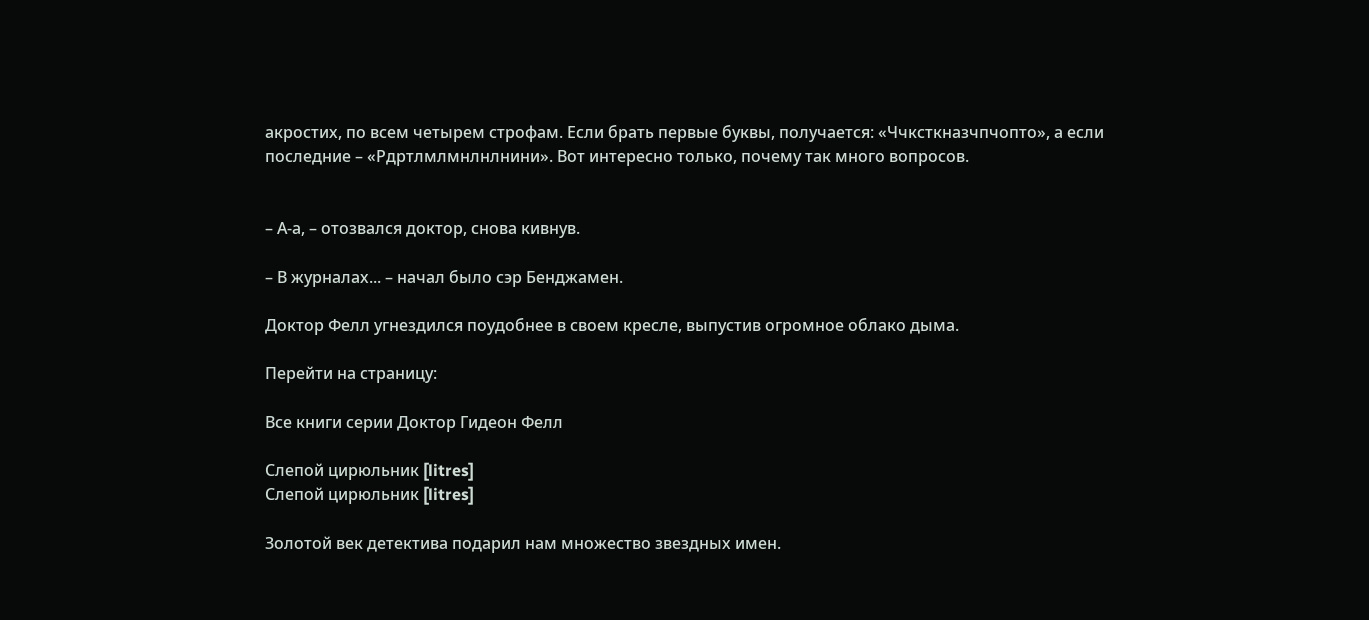акростих, по всем четырем строфам. Если брать первые буквы, получается: «Ччксткназчпчопто», а если последние – «Рдртлмлмнлнлнини». Вот интересно только, почему так много вопросов.


– А-а, – отозвался доктор, снова кивнув.

– В журналах... – начал было сэр Бенджамен.

Доктор Фелл угнездился поудобнее в своем кресле, выпустив огромное облако дыма.

Перейти на страницу:

Все книги серии Доктор Гидеон Фелл

Слепой цирюльник [litres]
Слепой цирюльник [litres]

Золотой век детектива подарил нам множество звездных имен.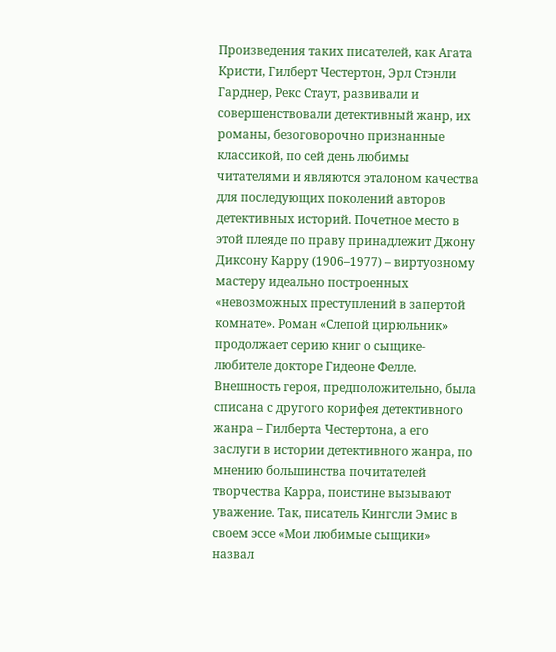Произведения таких писателей, как Агата Кристи, Гилберт Честертон, Эрл Стэнли Гарднер, Рекс Стаут, развивали и совершенствовали детективный жанр, их романы, безоговорочно признанные классикой, по сей день любимы читателями и являются эталоном качества для последующих поколений авторов детективных историй. Почетное место в этой плеяде по праву принадлежит Джону Диксону Карру (1906–1977) – виртуозному мастеру идеально построенных «невозможных преступлений в запертой комнате». Роман «Слепой цирюльник» продолжает серию книг о сыщике-любителе докторе Гидеоне Фелле. Внешность героя, предположительно, была списана с другого корифея детективного жанра – Гилберта Честертона, а его заслуги в истории детективного жанра, по мнению большинства почитателей творчества Карра, поистине вызывают уважение. Так, писатель Кингсли Эмис в своем эссе «Мои любимые сыщики» назвал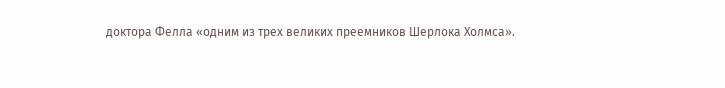доктора Фелла «одним из трех великих преемников Шерлока Холмса».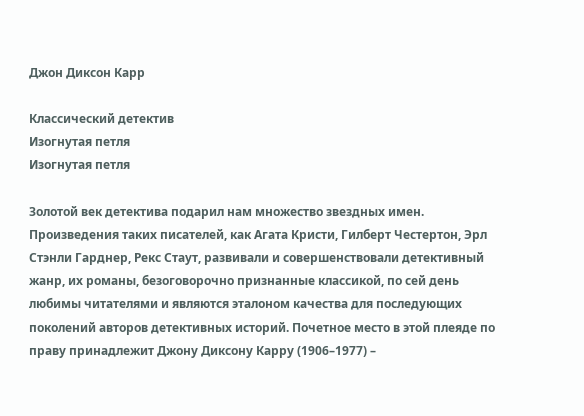Джон Диксон Карр

Классический детектив
Изогнутая петля
Изогнутая петля

Золотой век детектива подарил нам множество звездных имен. Произведения таких писателей, как Агата Кристи, Гилберт Честертон, Эрл Стэнли Гарднер, Рекс Стаут, развивали и совершенствовали детективный жанр, их романы, безоговорочно признанные классикой, по сей день любимы читателями и являются эталоном качества для последующих поколений авторов детективных историй. Почетное место в этой плеяде по праву принадлежит Джону Диксону Карру (1906–1977) –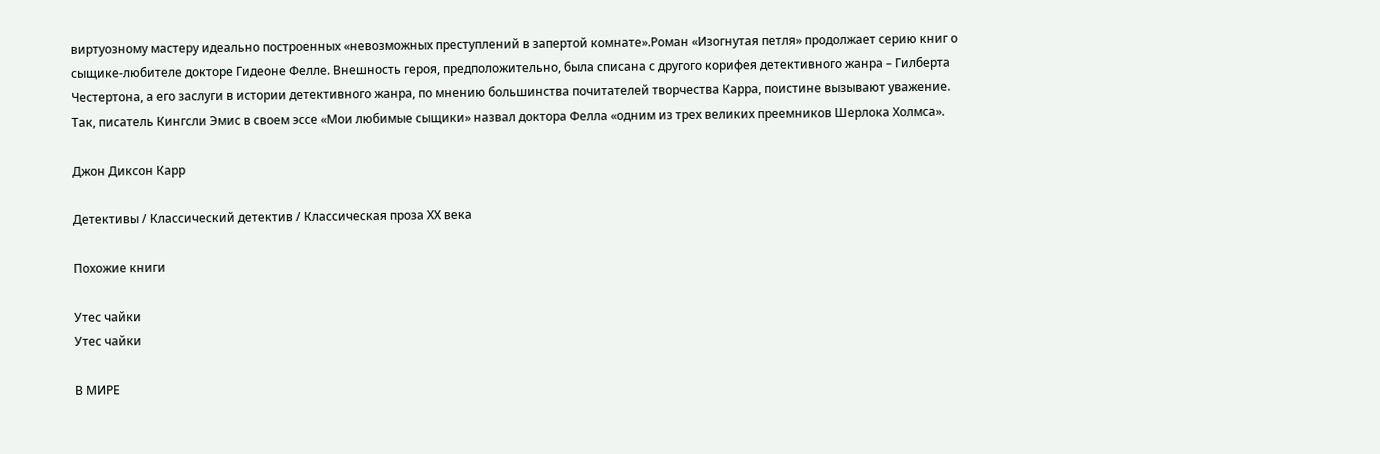виртуозному мастеру идеально построенных «невозможных преступлений в запертой комнате».Роман «Изогнутая петля» продолжает серию книг о сыщике-любителе докторе Гидеоне Фелле. Внешность героя, предположительно, была списана с другого корифея детективного жанра – Гилберта Честертона, а его заслуги в истории детективного жанра, по мнению большинства почитателей творчества Карра, поистине вызывают уважение. Так, писатель Кингсли Эмис в своем эссе «Мои любимые сыщики» назвал доктора Фелла «одним из трех великих преемников Шерлока Холмса».

Джон Диксон Карр

Детективы / Классический детектив / Классическая проза ХX века

Похожие книги

Утес чайки
Утес чайки

В МИРЕ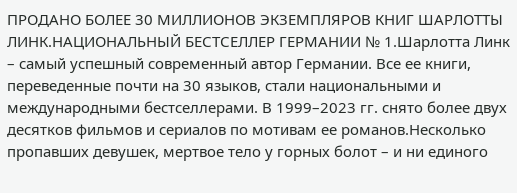ПРОДАНО БОЛЕЕ 30 МИЛЛИОНОВ ЭКЗЕМПЛЯРОВ КНИГ ШАРЛОТТЫ ЛИНК.НАЦИОНАЛЬНЫЙ БЕСТСЕЛЛЕР ГЕРМАНИИ № 1.Шарлотта Линк – самый успешный современный автор Германии. Все ее книги, переведенные почти на 30 языков, стали национальными и международными бестселлерами. В 1999–2023 гг. снято более двух десятков фильмов и сериалов по мотивам ее романов.Несколько пропавших девушек, мертвое тело у горных болот – и ни единого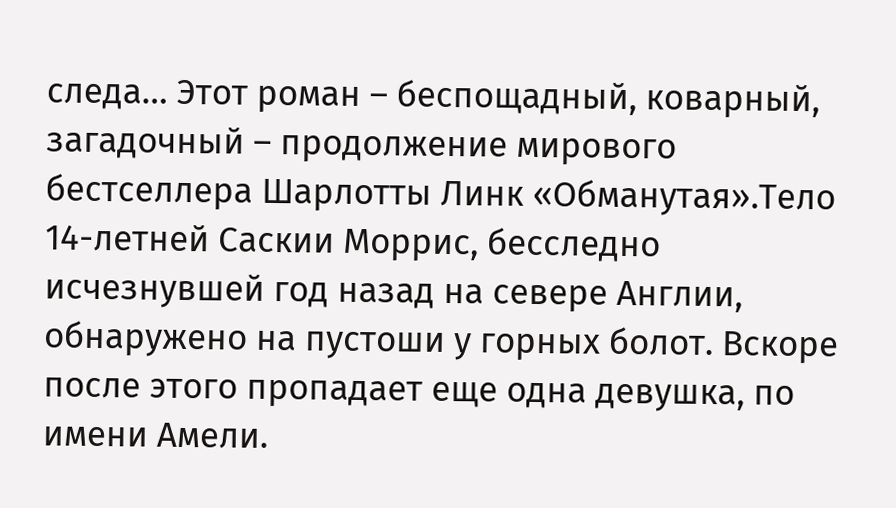следа… Этот роман – беспощадный, коварный, загадочный – продолжение мирового бестселлера Шарлотты Линк «Обманутая».Тело 14-летней Саскии Моррис, бесследно исчезнувшей год назад на севере Англии, обнаружено на пустоши у горных болот. Вскоре после этого пропадает еще одна девушка, по имени Амели.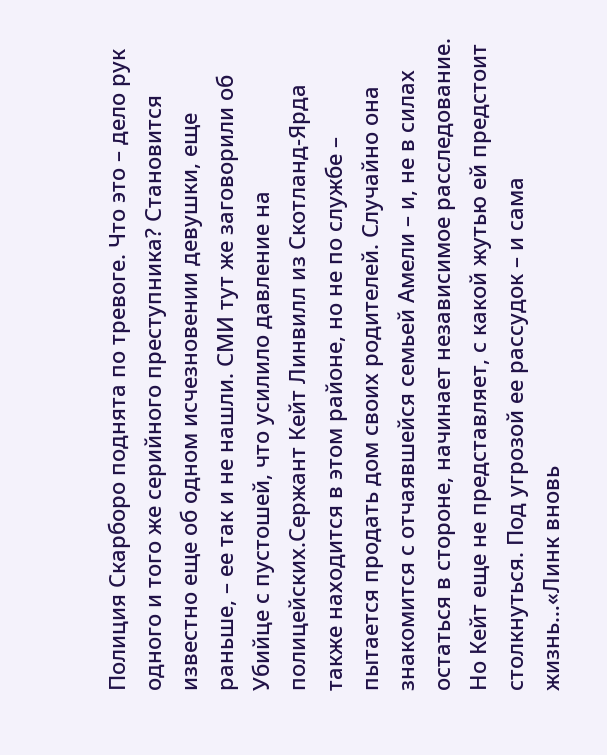Полиция Скарборо поднята по тревоге. Что это – дело рук одного и того же серийного преступника? Становится известно еще об одном исчезновении девушки, еще раньше, – ее так и не нашли. СМИ тут же заговорили об Убийце с пустошей, что усилило давление на полицейских.Сержант Кейт Линвилл из Скотланд-Ярда также находится в этом районе, но не по службе – пытается продать дом своих родителей. Случайно она знакомится с отчаявшейся семьей Амели – и, не в силах остаться в стороне, начинает независимое расследование. Но Кейт еще не представляет, с какой жутью ей предстоит столкнуться. Под угрозой ее рассудок – и сама жизнь…«Линк вновь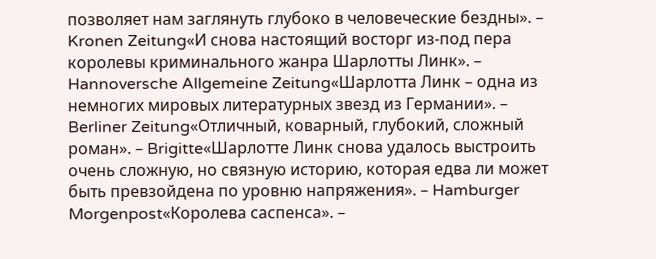позволяет нам заглянуть глубоко в человеческие бездны». – Kronen Zeitung«И снова настоящий восторг из-под пера королевы криминального жанра Шарлотты Линк». – Hannoversche Allgemeine Zeitung«Шарлотта Линк – одна из немногих мировых литературных звезд из Германии». – Berliner Zeitung«Отличный, коварный, глубокий, сложный роман». – Brigitte«Шарлотте Линк снова удалось выстроить очень сложную, но связную историю, которая едва ли может быть превзойдена по уровню напряжения». – Hamburger Morgenpost«Королева саспенса». –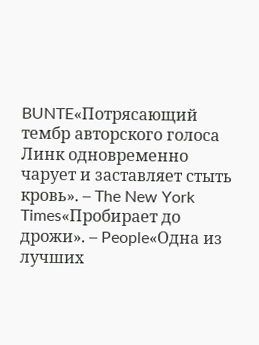BUNTE«Потрясающий тембр авторского голоса Линк одновременно чарует и заставляет стыть кровь». – The New York Times«Пробирает до дрожи». – People«Одна из лучших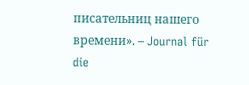писательниц нашего времени». – Journal für die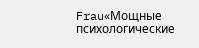Frau«Мощные психологические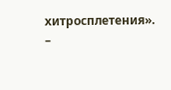хитросплетения». –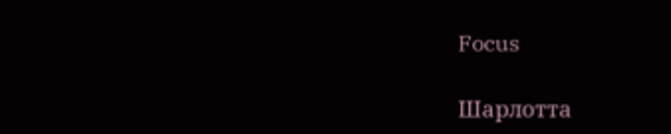Focus

Шарлотта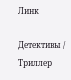Линк

Детективы / Триллер